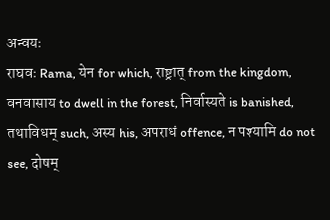अन्वयः
राघवः Rama, येन for which, राष्ट्रात् from the kingdom, वनवासाय to dwell in the forest, निर्वास्यते is banished, तथाविधम् such, अस्य his, अपराधं offence, न पश्यामि do not see, दोषम्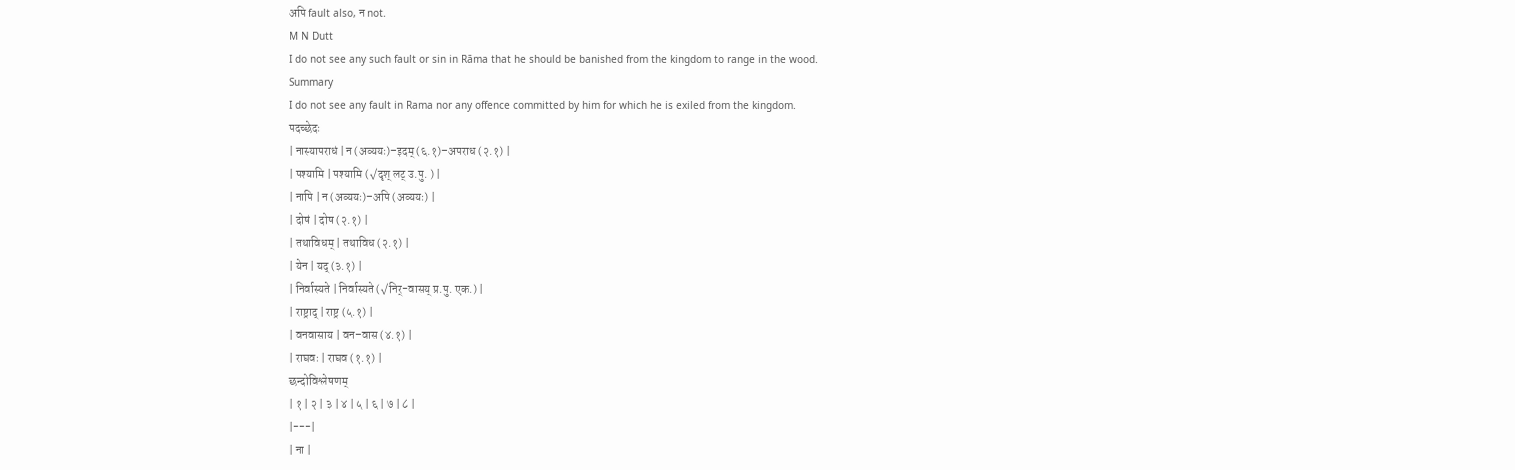अपि fault also, न not.
M N Dutt
I do not see any such fault or sin in Rāma that he should be banished from the kingdom to range in the wood.
Summary
I do not see any fault in Rama nor any offence committed by him for which he is exiled from the kingdom.
पदच्छेदः
| नास्यापराधं | न (अव्ययः)–इदम् (६.१)–अपराध (२.१) |
| पश्यामि | पश्यामि (√दृश् लट् उ.पु. ) |
| नापि | न (अव्ययः)–अपि (अव्ययः) |
| दोषं | दोष (२.१) |
| तथाविधम् | तथाविध (२.१) |
| येन | यद् (३.१) |
| निर्वास्यते | निर्वास्यते (√निर्-वासय् प्र.पु. एक.) |
| राष्ट्राद् | राष्ट्र (५.१) |
| वनवासाय | वन–वास (४.१) |
| राघवः | राघव (१.१) |
छन्दोविश्लेषणम्
| १ | २ | ३ | ४ | ५ | ६ | ७ | ८ |
|---|
| ना |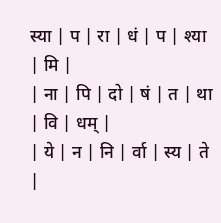स्या | प | रा | धं | प | श्या | मि |
| ना | पि | दो | षं | त | था | वि | धम् |
| ये | न | नि | र्वा | स्य | ते |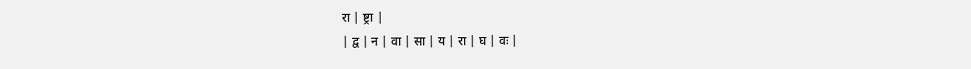रा | ष्ट्रा |
| द्व | न | वा | सा | य | रा | घ | वः |